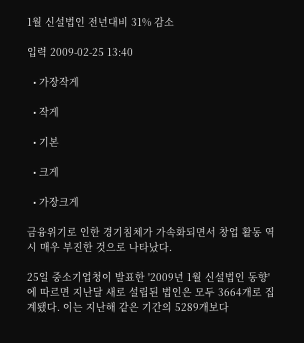1월 신설법인 전년대비 31% 감소

입력 2009-02-25 13:40

  • 가장작게

  • 작게

  • 기본

  • 크게

  • 가장크게

금융위기로 인한 경기침체가 가속화되면서 창업 활동 역시 매우 부진한 것으로 나타났다.

25일 중소기업청이 발표한 '2009년 1월 신설법인 동향'에 따르면 지난달 새로 설립된 법인은 모두 3664개로 집계됐다. 이는 지난해 같은 기간의 5289개보다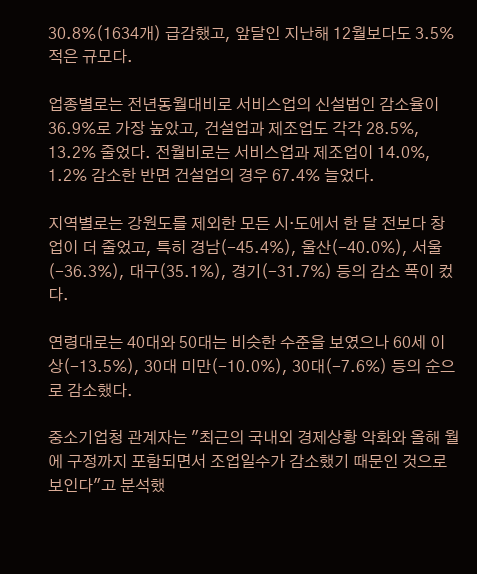30.8%(1634개) 급감했고, 앞달인 지난해 12월보다도 3.5% 적은 규모다.

업종별로는 전년동월대비로 서비스업의 신설법인 감소율이 36.9%로 가장 높았고, 건설업과 제조업도 각각 28.5%, 13.2% 줄었다. 전월비로는 서비스업과 제조업이 14.0%, 1.2% 감소한 반면 건설업의 경우 67.4% 늘었다.

지역별로는 강원도를 제외한 모든 시·도에서 한 달 전보다 창업이 더 줄었고, 특히 경남(-45.4%), 울산(-40.0%), 서울(-36.3%), 대구(35.1%), 경기(-31.7%) 등의 감소 폭이 컸다.

연령대로는 40대와 50대는 비슷한 수준을 보였으나 60세 이상(-13.5%), 30대 미만(-10.0%), 30대(-7.6%) 등의 순으로 감소했다.

중소기업청 관계자는 "최근의 국내외 경제상황 악화와 올해 월에 구정까지 포함되면서 조업일수가 감소했기 때문인 것으로 보인다"고 분석했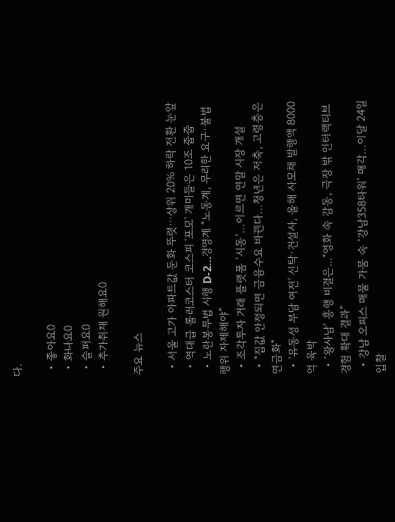다.

  • 좋아요0
  • 화나요0
  • 슬퍼요0
  • 추가취재 원해요0

주요 뉴스

  • 서울 고가 아파트값 둔화 뚜렷⋯상위 20% 하락 전환 눈앞
  • 역대급 롤러코스터 코스피 '포모' 개미들은 10조 줍줍
  • 노란봉투법 시행 D-2…경영계 “노동계, 무리한 요구·불법행위 자제해야”
  • 조각투자 거래 플랫폼 ‘시동’…이르면 연말 시장 개설
  • "집값 안정되면 금융수요 바뀐다…청년은 저축, 고령층은 연금화"
  • '유동성 부담 여전' 신탁·건설사, 올해 사모채 발행액 8000억 육박
  • ‘왕사남’ 흥행 비결은...“영화 속 감동, 극장 밖 인터랙티브 경험 확대 결과”
  • 강남 오피스 매물 가뭄 속 ‘강남358타워’ 매각…이달 24일 입찰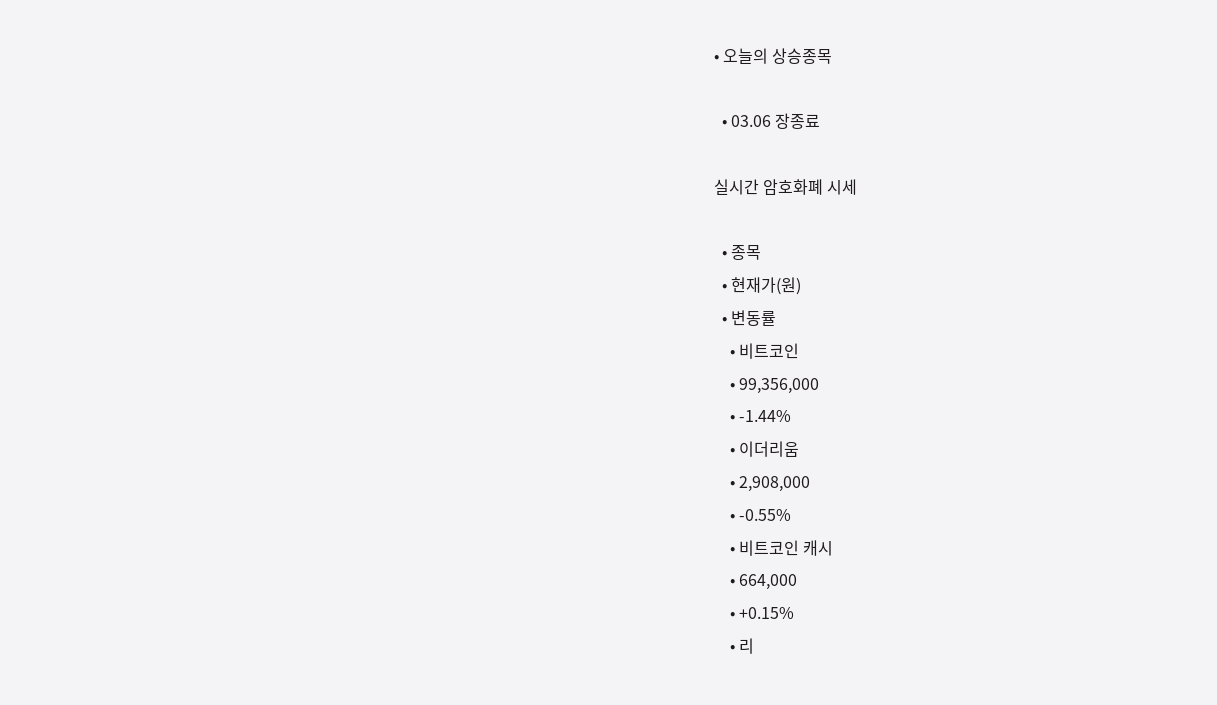• 오늘의 상승종목

  • 03.06 장종료

실시간 암호화폐 시세

  • 종목
  • 현재가(원)
  • 변동률
    • 비트코인
    • 99,356,000
    • -1.44%
    • 이더리움
    • 2,908,000
    • -0.55%
    • 비트코인 캐시
    • 664,000
    • +0.15%
    • 리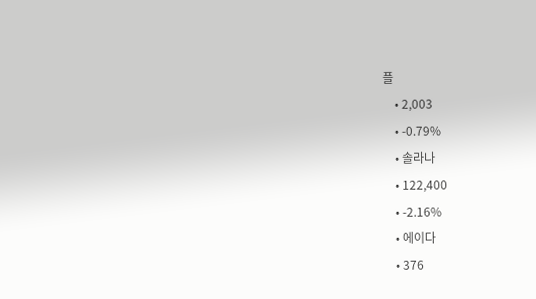플
    • 2,003
    • -0.79%
    • 솔라나
    • 122,400
    • -2.16%
    • 에이다
    • 376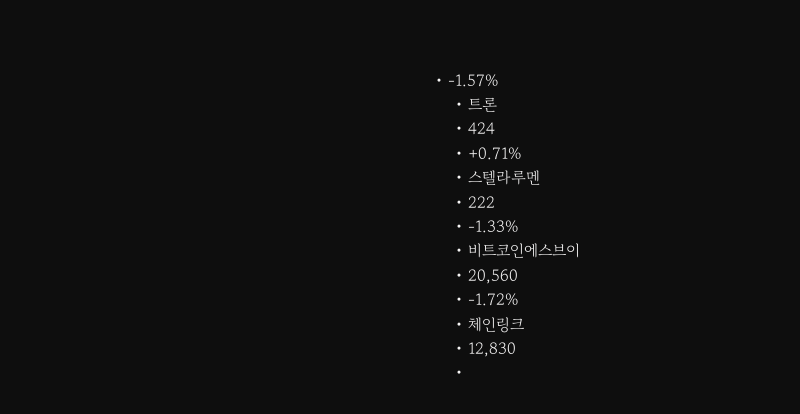• -1.57%
    • 트론
    • 424
    • +0.71%
    • 스텔라루멘
    • 222
    • -1.33%
    • 비트코인에스브이
    • 20,560
    • -1.72%
    • 체인링크
    • 12,830
    •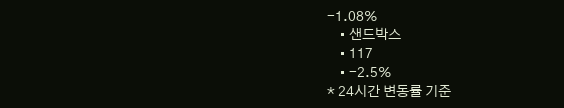-1.08%
    • 샌드박스
    • 117
    • -2.5%
* 24시간 변동률 기준